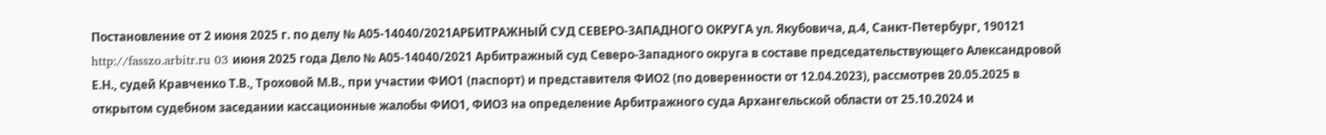Постановление от 2 июня 2025 г. по делу № А05-14040/2021АРБИТРАЖНЫЙ СУД СЕВЕРО-ЗАПАДНОГО ОКРУГА ул. Якубовича, д.4, Санкт-Петербург, 190121 http://fasszo.arbitr.ru 03 июня 2025 года Дело № А05-14040/2021 Арбитражный суд Северо-Западного округа в составе председательствующего Александровой Е.Н., судей Кравченко Т.В., Троховой М.В., при участии ФИО1 (паспорт) и представителя ФИО2 (по доверенности от 12.04.2023), рассмотрев 20.05.2025 в открытом судебном заседании кассационные жалобы ФИО1, ФИО3 на определение Арбитражного суда Архангельской области от 25.10.2024 и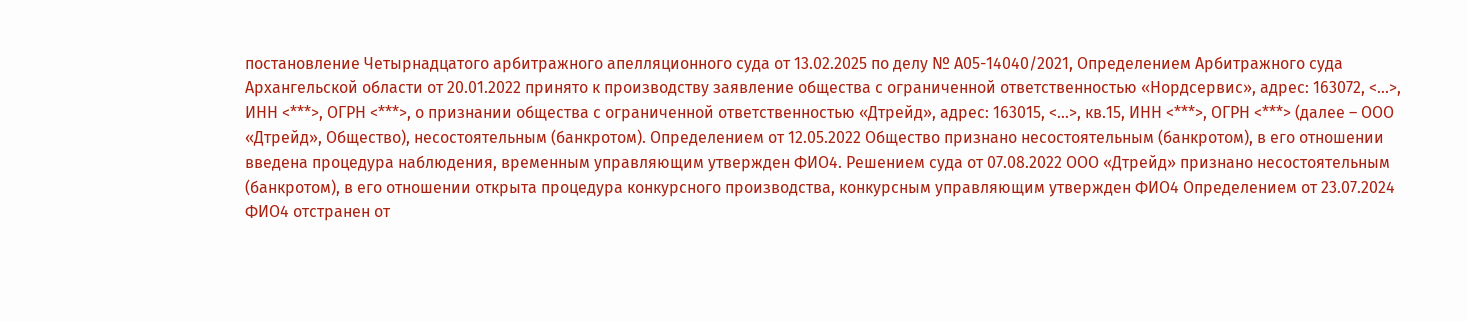постановление Четырнадцатого арбитражного апелляционного суда от 13.02.2025 по делу № А05-14040/2021, Определением Арбитражного суда Архангельской области от 20.01.2022 принято к производству заявление общества с ограниченной ответственностью «Нордсервис», адрес: 163072, <...>, ИНН <***>, ОГРН <***>, о признании общества с ограниченной ответственностью «Дтрейд», адрес: 163015, <...>, кв.15, ИНН <***>, ОГРН <***> (далее – ООО «Дтрейд», Общество), несостоятельным (банкротом). Определением от 12.05.2022 Общество признано несостоятельным (банкротом), в его отношении введена процедура наблюдения, временным управляющим утвержден ФИО4. Решением суда от 07.08.2022 ООО «Дтрейд» признано несостоятельным (банкротом), в его отношении открыта процедура конкурсного производства, конкурсным управляющим утвержден ФИО4 Определением от 23.07.2024 ФИО4 отстранен от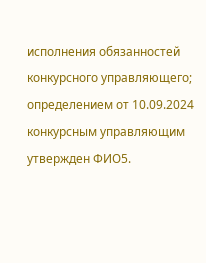исполнения обязанностей конкурсного управляющего; определением от 10.09.2024 конкурсным управляющим утвержден ФИО5.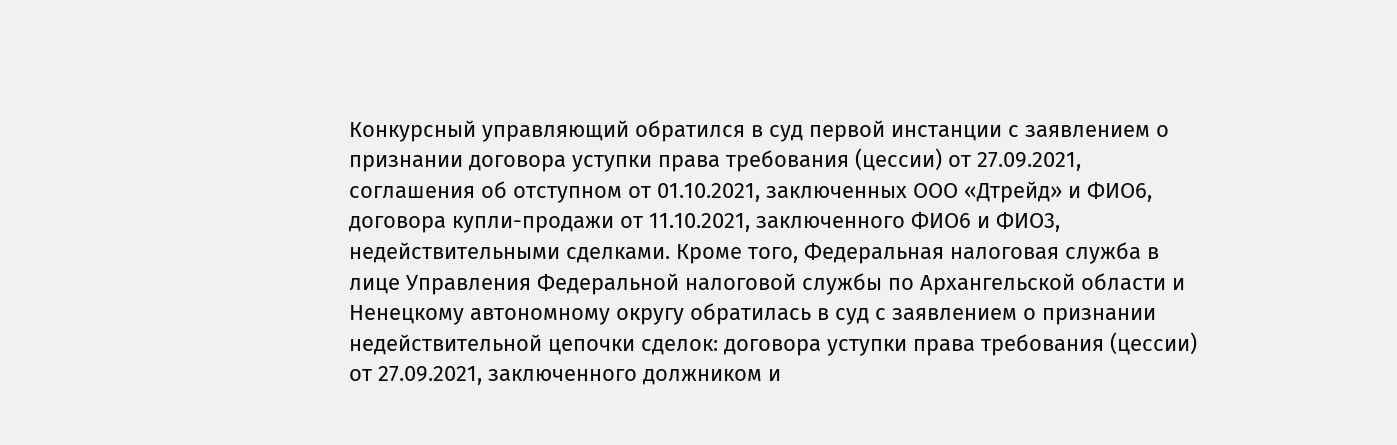Конкурсный управляющий обратился в суд первой инстанции с заявлением о признании договора уступки права требования (цессии) от 27.09.2021, соглашения об отступном от 01.10.2021, заключенных ООО «Дтрейд» и ФИО6, договора купли-продажи от 11.10.2021, заключенного ФИО6 и ФИО3, недействительными сделками. Кроме того, Федеральная налоговая служба в лице Управления Федеральной налоговой службы по Архангельской области и Ненецкому автономному округу обратилась в суд с заявлением о признании недействительной цепочки сделок: договора уступки права требования (цессии) от 27.09.2021, заключенного должником и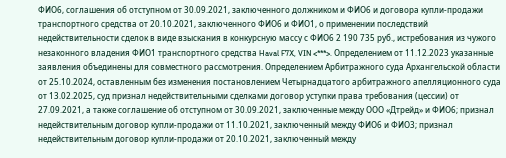ФИО6, соглашения об отступном от 30.09.2021, заключенного должником и ФИО6 и договора купли-продажи транспортного средства от 20.10.2021, заключенного ФИО6 и ФИО1, о применении последствий недействительности сделок в виде взыскания в конкурсную массу с ФИО6 2 190 735 руб., истребования из чужого незаконного владения ФИО1 транспортного средства Haval F7X, VIN <***>. Определением от 11.12.2023 указанные заявления объединены для совместного рассмотрения. Определением Арбитражного суда Архангельской области от 25.10.2024, оставленным без изменения постановлением Четырнадцатого арбитражного апелляционного суда от 13.02.2025, суд признал недействительными сделками договор уступки права требования (цессии) от 27.09.2021, а также соглашение об отступном от 30.09.2021, заключенные между ООО «Дтрейд» и ФИО6; признал недействительным договор купли-продажи от 11.10.2021, заключенный между ФИО6 и ФИО3; признал недействительным договор купли-продажи от 20.10.2021, заключенный между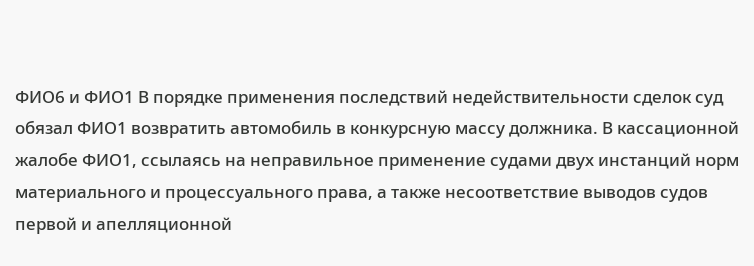ФИО6 и ФИО1 В порядке применения последствий недействительности сделок суд обязал ФИО1 возвратить автомобиль в конкурсную массу должника. В кассационной жалобе ФИО1, ссылаясь на неправильное применение судами двух инстанций норм материального и процессуального права, а также несоответствие выводов судов первой и апелляционной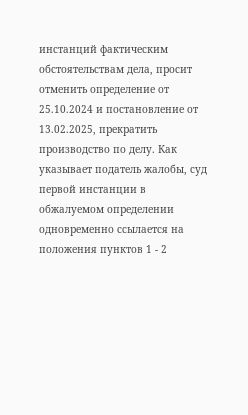инстанций фактическим обстоятельствам дела, просит отменить определение от 25.10.2024 и постановление от 13.02.2025, прекратить производство по делу. Как указывает податель жалобы, суд первой инстанции в обжалуемом определении одновременно ссылается на положения пунктов 1 - 2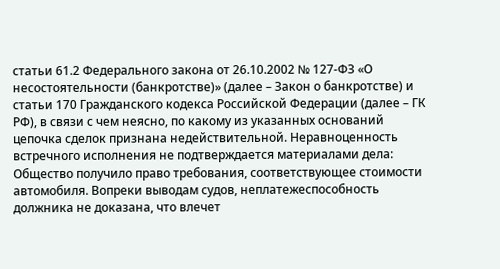статьи 61.2 Федерального закона от 26.10.2002 № 127-ФЗ «О несостоятельности (банкротстве)» (далее – Закон о банкротстве) и статьи 170 Гражданского кодекса Российской Федерации (далее – ГК РФ), в связи с чем неясно, по какому из указанных оснований цепочка сделок признана недействительной. Неравноценность встречного исполнения не подтверждается материалами дела: Общество получило право требования, соответствующее стоимости автомобиля. Вопреки выводам судов, неплатежеспособность должника не доказана, что влечет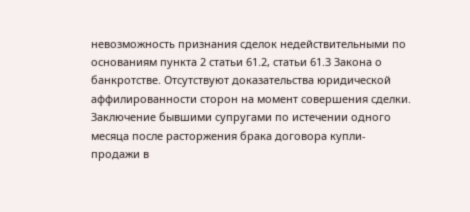невозможность признания сделок недействительными по основаниям пункта 2 статьи 61.2, статьи 61.3 Закона о банкротстве. Отсутствуют доказательства юридической аффилированности сторон на момент совершения сделки. Заключение бывшими супругами по истечении одного месяца после расторжения брака договора купли-продажи в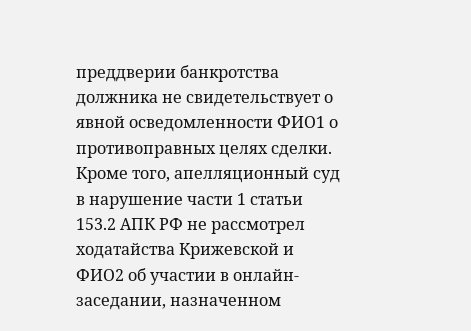преддверии банкротства должника не свидетельствует о явной осведомленности ФИО1 о противоправных целях сделки. Кроме того, апелляционный суд в нарушение части 1 статьи 153.2 АПК РФ не рассмотрел ходатайства Крижевской и ФИО2 об участии в онлайн-заседании, назначенном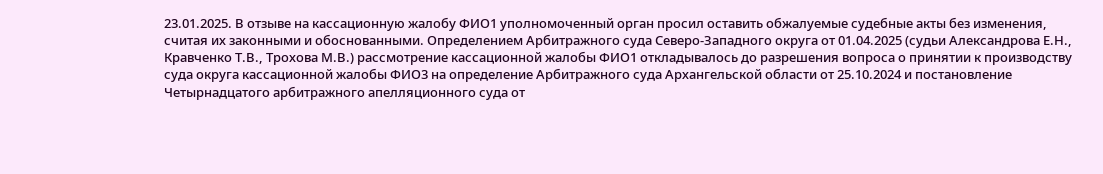23.01.2025. В отзыве на кассационную жалобу ФИО1 уполномоченный орган просил оставить обжалуемые судебные акты без изменения, считая их законными и обоснованными. Определением Арбитражного суда Северо-Западного округа от 01.04.2025 (судьи Александрова Е.Н., Кравченко Т.В., Трохова М.В.) рассмотрение кассационной жалобы ФИО1 откладывалось до разрешения вопроса о принятии к производству суда округа кассационной жалобы ФИО3 на определение Арбитражного суда Архангельской области от 25.10.2024 и постановление Четырнадцатого арбитражного апелляционного суда от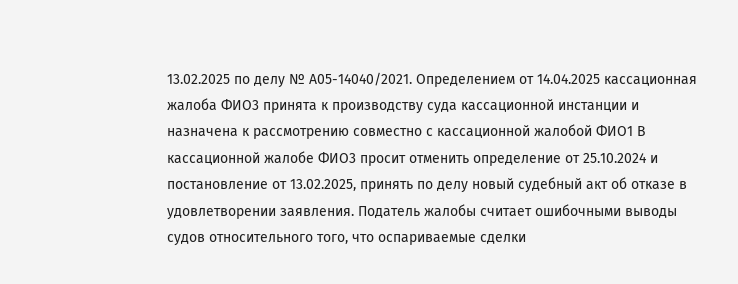13.02.2025 по делу № А05-14040/2021. Определением от 14.04.2025 кассационная жалоба ФИО3 принята к производству суда кассационной инстанции и назначена к рассмотрению совместно с кассационной жалобой ФИО1 В кассационной жалобе ФИО3 просит отменить определение от 25.10.2024 и постановление от 13.02.2025, принять по делу новый судебный акт об отказе в удовлетворении заявления. Податель жалобы считает ошибочными выводы судов относительного того, что оспариваемые сделки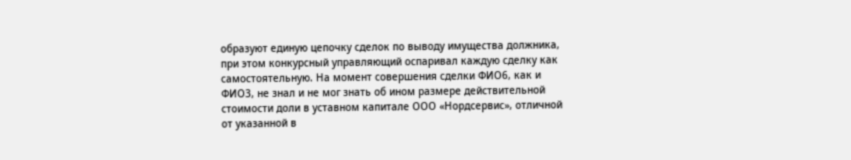образуют единую цепочку сделок по выводу имущества должника, при этом конкурсный управляющий оспаривал каждую сделку как самостоятельную. На момент совершения сделки ФИО6, как и ФИО3, не знал и не мог знать об ином размере действительной стоимости доли в уставном капитале ООО «Нордсервис», отличной от указанной в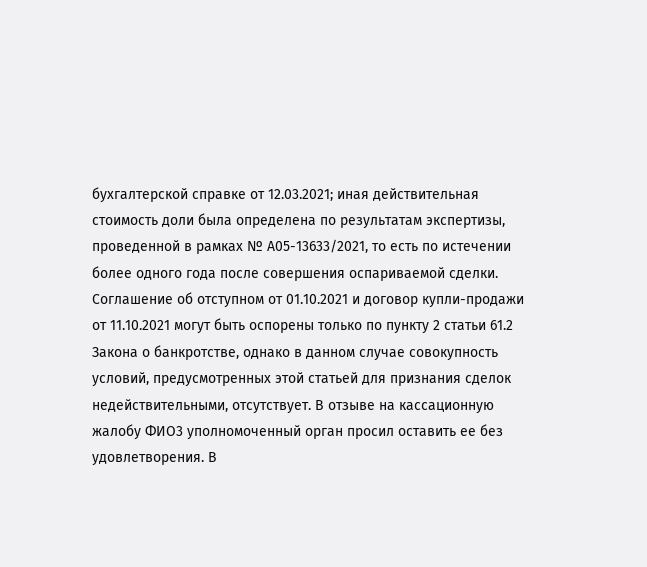бухгалтерской справке от 12.03.2021; иная действительная стоимость доли была определена по результатам экспертизы, проведенной в рамках № А05-13633/2021, то есть по истечении более одного года после совершения оспариваемой сделки. Соглашение об отступном от 01.10.2021 и договор купли-продажи от 11.10.2021 могут быть оспорены только по пункту 2 статьи 61.2 Закона о банкротстве, однако в данном случае совокупность условий, предусмотренных этой статьей для признания сделок недействительными, отсутствует. В отзыве на кассационную жалобу ФИО3 уполномоченный орган просил оставить ее без удовлетворения. В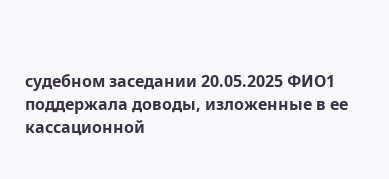судебном заседании 20.05.2025 ФИО1 поддержала доводы, изложенные в ее кассационной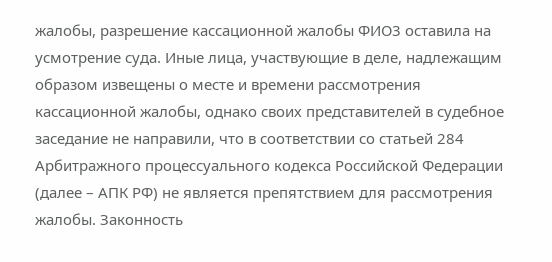жалобы, разрешение кассационной жалобы ФИО3 оставила на усмотрение суда. Иные лица, участвующие в деле, надлежащим образом извещены о месте и времени рассмотрения кассационной жалобы, однако своих представителей в судебное заседание не направили, что в соответствии со статьей 284 Арбитражного процессуального кодекса Российской Федерации (далее – АПК РФ) не является препятствием для рассмотрения жалобы. Законность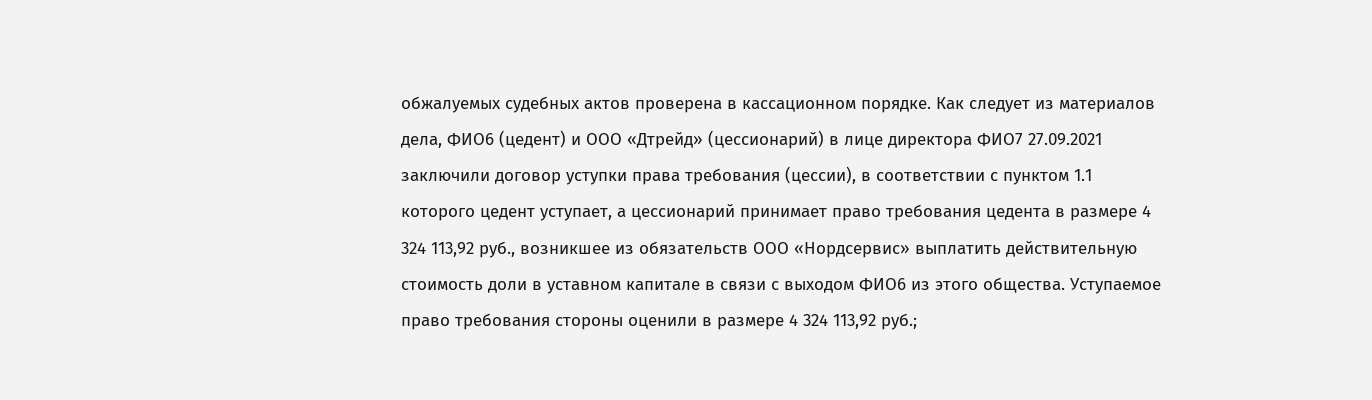обжалуемых судебных актов проверена в кассационном порядке. Как следует из материалов дела, ФИО6 (цедент) и ООО «Дтрейд» (цессионарий) в лице директора ФИО7 27.09.2021 заключили договор уступки права требования (цессии), в соответствии с пунктом 1.1 которого цедент уступает, а цессионарий принимает право требования цедента в размере 4 324 113,92 руб., возникшее из обязательств ООО «Нордсервис» выплатить действительную стоимость доли в уставном капитале в связи с выходом ФИО6 из этого общества. Уступаемое право требования стороны оценили в размере 4 324 113,92 руб.;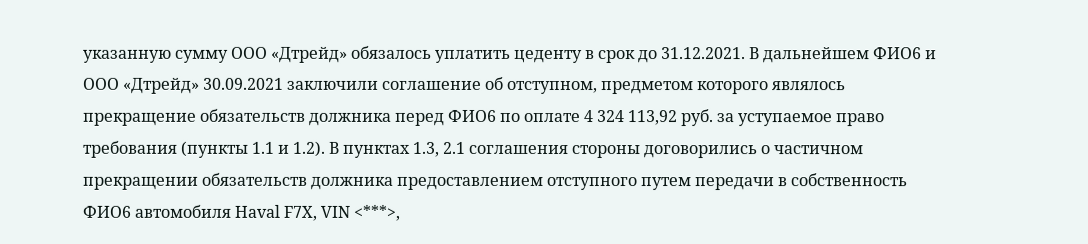указанную сумму ООО «Дтрейд» обязалось уплатить цеденту в срок до 31.12.2021. В дальнейшем ФИО6 и ООО «Дтрейд» 30.09.2021 заключили соглашение об отступном, предметом которого являлось прекращение обязательств должника перед ФИО6 по оплате 4 324 113,92 руб. за уступаемое право требования (пункты 1.1 и 1.2). В пунктах 1.3, 2.1 соглашения стороны договорились о частичном прекращении обязательств должника предоставлением отступного путем передачи в собственность ФИО6 автомобиля Haval F7X, VIN <***>,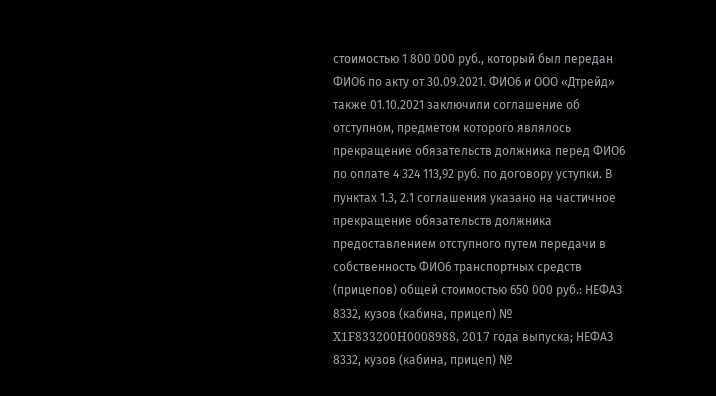стоимостью 1 800 000 руб., который был передан ФИО6 по акту от 30.09.2021. ФИО6 и ООО «Дтрейд» также 01.10.2021 заключили соглашение об отступном, предметом которого являлось прекращение обязательств должника перед ФИО6 по оплате 4 324 113,92 руб. по договору уступки. В пунктах 1.3, 2.1 соглашения указано на частичное прекращение обязательств должника предоставлением отступного путем передачи в собственность ФИО6 транспортных средств (прицепов) общей стоимостью 650 000 руб.: НЕФАЗ 8332, кузов (кабина, прицеп) № X1F833200H0008988, 2017 года выпуска; НЕФАЗ 8332, кузов (кабина, прицеп) №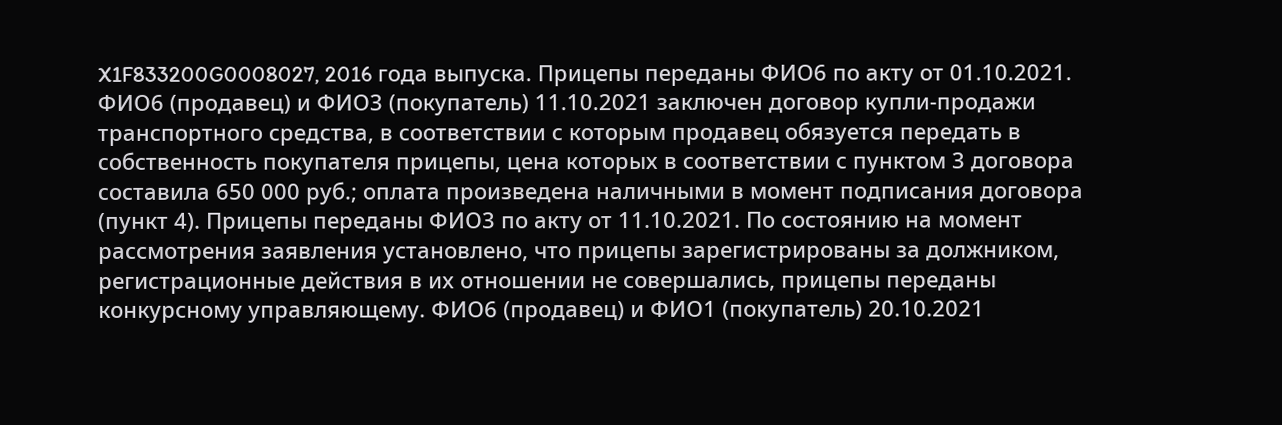X1F833200G0008027, 2016 года выпуска. Прицепы переданы ФИО6 по акту от 01.10.2021. ФИО6 (продавец) и ФИО3 (покупатель) 11.10.2021 заключен договор купли-продажи транспортного средства, в соответствии с которым продавец обязуется передать в собственность покупателя прицепы, цена которых в соответствии с пунктом 3 договора составила 650 000 руб.; оплата произведена наличными в момент подписания договора (пункт 4). Прицепы переданы ФИО3 по акту от 11.10.2021. По состоянию на момент рассмотрения заявления установлено, что прицепы зарегистрированы за должником, регистрационные действия в их отношении не совершались, прицепы переданы конкурсному управляющему. ФИО6 (продавец) и ФИО1 (покупатель) 20.10.2021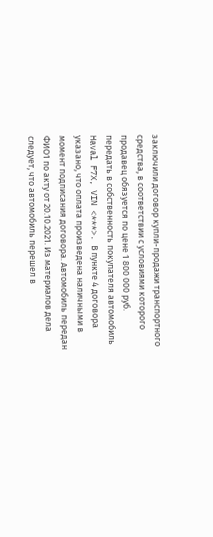заключили договор купли-продажи транспортного средства, в соответствии с условиями которого продавец обязуется по цене 1 800 000 руб. передать в собственность покупателя автомобиль Haval F7X, VIN <***>. В пункте 4 договора указано, что оплата произведена наличными в момент подписания договора. Автомобиль передан ФИО1 по акту от 20.10.2021. Из материалов дела следует, что автомобиль перешел в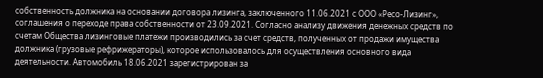собственность должника на основании договора лизинга, заключенного 11.06.2021 с ООО «Ресо-Лизинг», соглашения о переходе права собственности от 23.09.2021. Согласно анализу движения денежных средств по счетам Общества лизинговые платежи производились за счет средств, полученных от продажи имущества должника (грузовые рефрижераторы), которое использовалось для осуществления основного вида деятельности. Автомобиль 18.06.2021 зарегистрирован за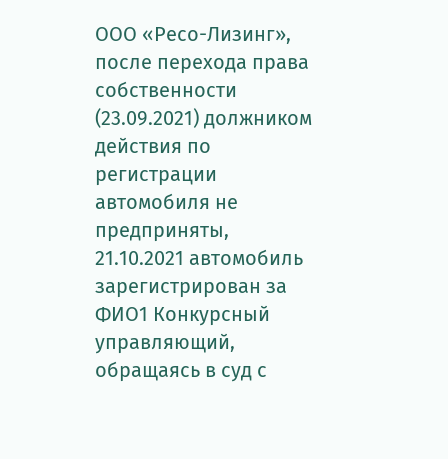ООО «Ресо-Лизинг», после перехода права собственности (23.09.2021) должником действия по регистрации автомобиля не предприняты, 21.10.2021 автомобиль зарегистрирован за ФИО1 Конкурсный управляющий, обращаясь в суд с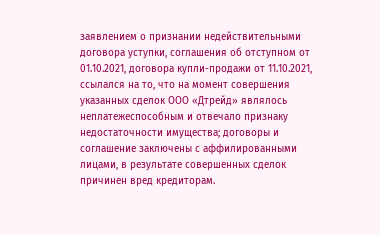заявлением о признании недействительными договора уступки, соглашения об отступном от 01.10.2021, договора купли-продажи от 11.10.2021, ссылался на то, что на момент совершения указанных сделок ООО «Дтрейд» являлось неплатежеспособным и отвечало признаку недостаточности имущества; договоры и соглашение заключены с аффилированными лицами, в результате совершенных сделок причинен вред кредиторам.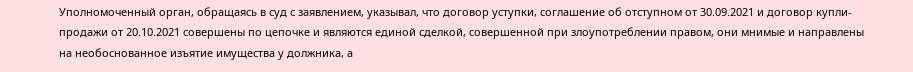Уполномоченный орган, обращаясь в суд с заявлением, указывал, что договор уступки, соглашение об отступном от 30.09.2021 и договор купли-продажи от 20.10.2021 совершены по цепочке и являются единой сделкой, совершенной при злоупотреблении правом, они мнимые и направлены на необоснованное изъятие имущества у должника, а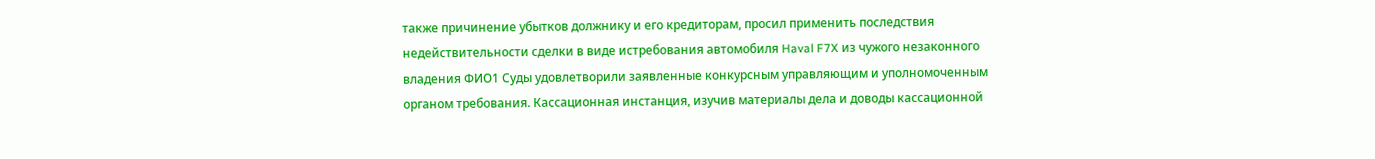также причинение убытков должнику и его кредиторам, просил применить последствия недействительности сделки в виде истребования автомобиля Haval F7X из чужого незаконного владения ФИО1 Суды удовлетворили заявленные конкурсным управляющим и уполномоченным органом требования. Кассационная инстанция, изучив материалы дела и доводы кассационной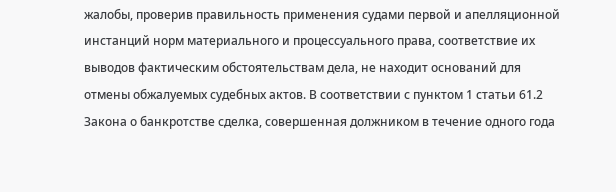жалобы, проверив правильность применения судами первой и апелляционной инстанций норм материального и процессуального права, соответствие их выводов фактическим обстоятельствам дела, не находит оснований для отмены обжалуемых судебных актов. В соответствии с пунктом 1 статьи 61.2 Закона о банкротстве сделка, совершенная должником в течение одного года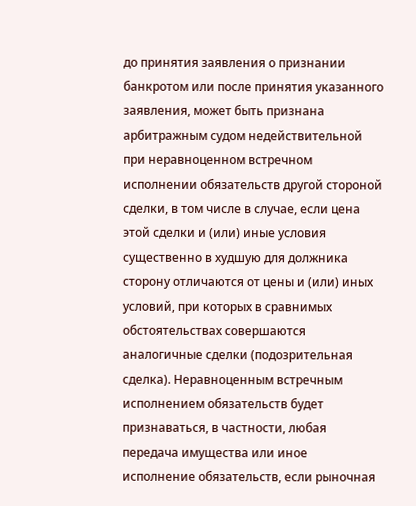до принятия заявления о признании банкротом или после принятия указанного заявления, может быть признана арбитражным судом недействительной при неравноценном встречном исполнении обязательств другой стороной сделки, в том числе в случае, если цена этой сделки и (или) иные условия существенно в худшую для должника сторону отличаются от цены и (или) иных условий, при которых в сравнимых обстоятельствах совершаются аналогичные сделки (подозрительная сделка). Неравноценным встречным исполнением обязательств будет признаваться, в частности, любая передача имущества или иное исполнение обязательств, если рыночная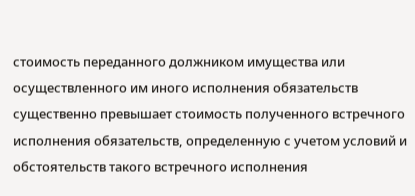стоимость переданного должником имущества или осуществленного им иного исполнения обязательств существенно превышает стоимость полученного встречного исполнения обязательств, определенную с учетом условий и обстоятельств такого встречного исполнения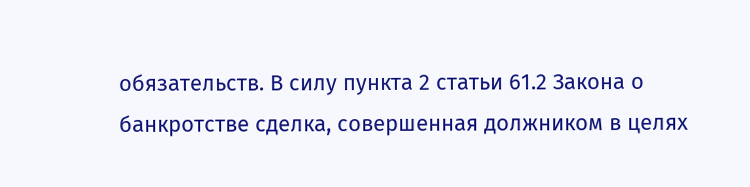обязательств. В силу пункта 2 статьи 61.2 Закона о банкротстве сделка, совершенная должником в целях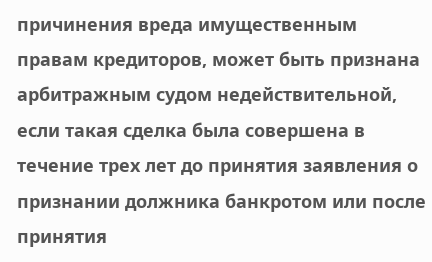причинения вреда имущественным правам кредиторов, может быть признана арбитражным судом недействительной, если такая сделка была совершена в течение трех лет до принятия заявления о признании должника банкротом или после принятия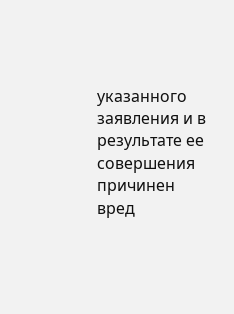указанного заявления и в результате ее совершения причинен вред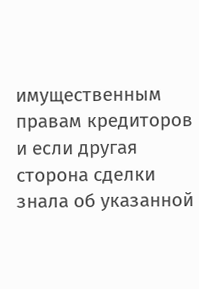имущественным правам кредиторов и если другая сторона сделки знала об указанной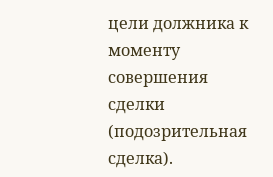цели должника к моменту совершения сделки (подозрительная сделка).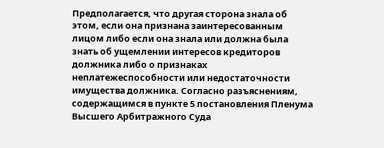Предполагается, что другая сторона знала об этом, если она признана заинтересованным лицом либо если она знала или должна была знать об ущемлении интересов кредиторов должника либо о признаках неплатежеспособности или недостаточности имущества должника. Согласно разъяснениям, содержащимся в пункте 5 постановления Пленума Высшего Арбитражного Суда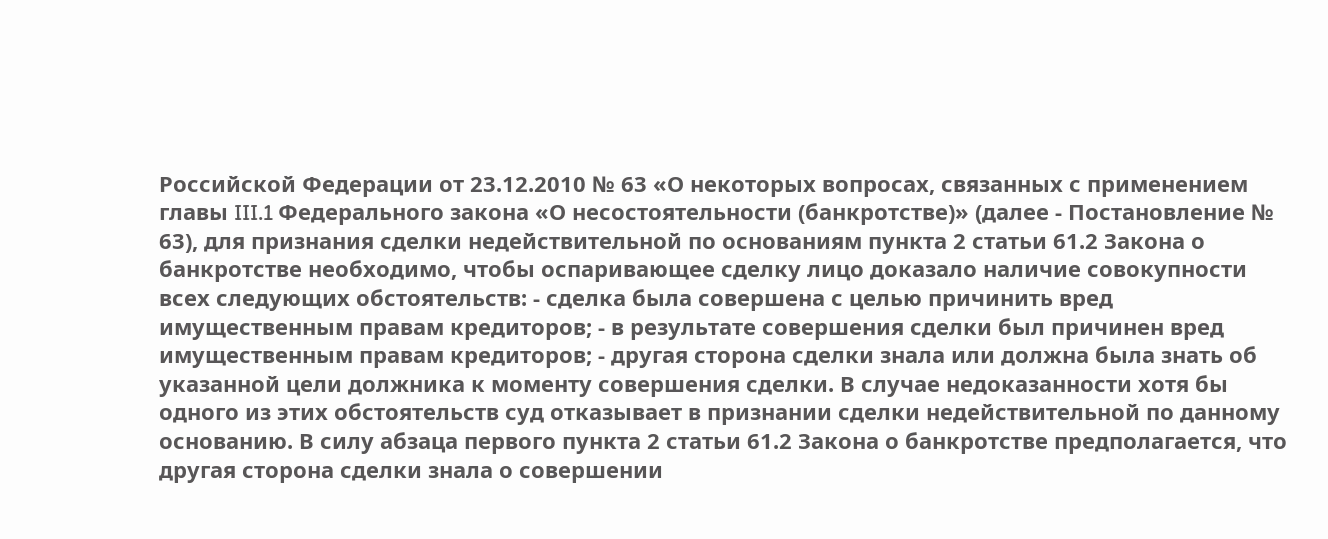Российской Федерации от 23.12.2010 № 63 «О некоторых вопросах, связанных с применением главы III.1 Федерального закона «О несостоятельности (банкротстве)» (далее - Постановление № 63), для признания сделки недействительной по основаниям пункта 2 статьи 61.2 Закона о банкротстве необходимо, чтобы оспаривающее сделку лицо доказало наличие совокупности всех следующих обстоятельств: - сделка была совершена с целью причинить вред имущественным правам кредиторов; - в результате совершения сделки был причинен вред имущественным правам кредиторов; - другая сторона сделки знала или должна была знать об указанной цели должника к моменту совершения сделки. В случае недоказанности хотя бы одного из этих обстоятельств суд отказывает в признании сделки недействительной по данному основанию. В силу абзаца первого пункта 2 статьи 61.2 Закона о банкротстве предполагается, что другая сторона сделки знала о совершении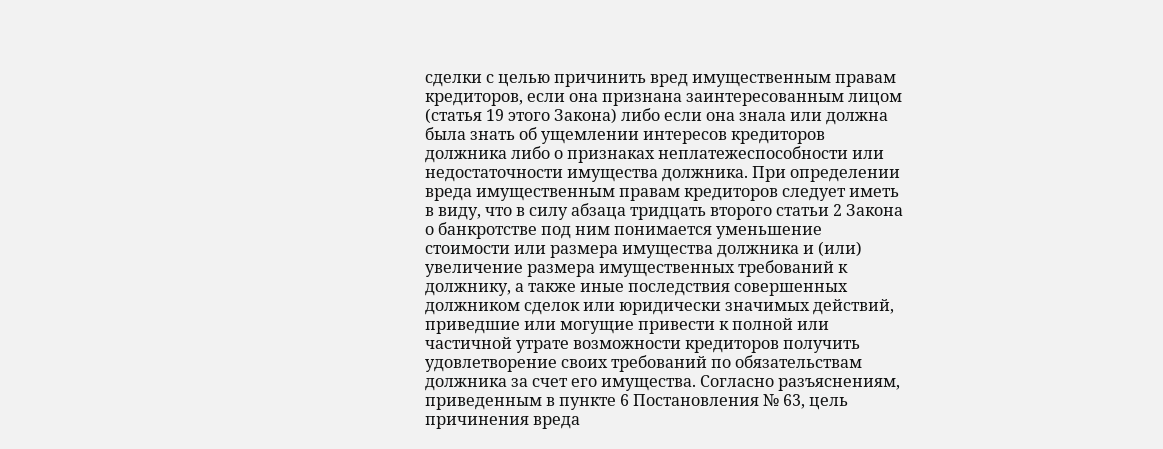сделки с целью причинить вред имущественным правам кредиторов, если она признана заинтересованным лицом (статья 19 этого Закона) либо если она знала или должна была знать об ущемлении интересов кредиторов должника либо о признаках неплатежеспособности или недостаточности имущества должника. При определении вреда имущественным правам кредиторов следует иметь в виду, что в силу абзаца тридцать второго статьи 2 Закона о банкротстве под ним понимается уменьшение стоимости или размера имущества должника и (или) увеличение размера имущественных требований к должнику, а также иные последствия совершенных должником сделок или юридически значимых действий, приведшие или могущие привести к полной или частичной утрате возможности кредиторов получить удовлетворение своих требований по обязательствам должника за счет его имущества. Согласно разъяснениям, приведенным в пункте 6 Постановления № 63, цель причинения вреда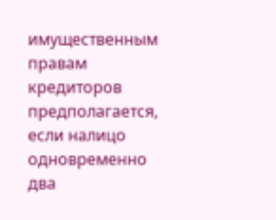имущественным правам кредиторов предполагается, если налицо одновременно два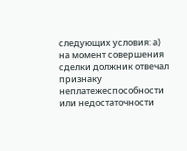следующих условия: а) на момент совершения сделки должник отвечал признаку неплатежеспособности или недостаточности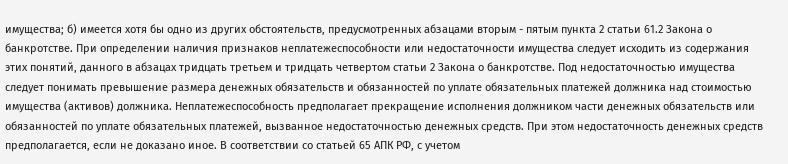имущества; б) имеется хотя бы одно из других обстоятельств, предусмотренных абзацами вторым - пятым пункта 2 статьи 61.2 Закона о банкротстве. При определении наличия признаков неплатежеспособности или недостаточности имущества следует исходить из содержания этих понятий, данного в абзацах тридцать третьем и тридцать четвертом статьи 2 Закона о банкротстве. Под недостаточностью имущества следует понимать превышение размера денежных обязательств и обязанностей по уплате обязательных платежей должника над стоимостью имущества (активов) должника. Неплатежеспособность предполагает прекращение исполнения должником части денежных обязательств или обязанностей по уплате обязательных платежей, вызванное недостаточностью денежных средств. При этом недостаточность денежных средств предполагается, если не доказано иное. В соответствии со статьей 65 АПК РФ, с учетом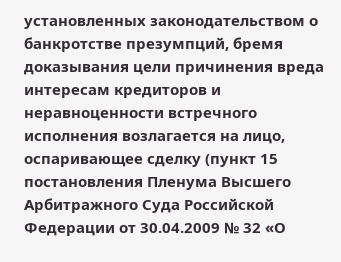установленных законодательством о банкротстве презумпций, бремя доказывания цели причинения вреда интересам кредиторов и неравноценности встречного исполнения возлагается на лицо, оспаривающее сделку (пункт 15 постановления Пленума Высшего Арбитражного Суда Российской Федерации от 30.04.2009 № 32 «О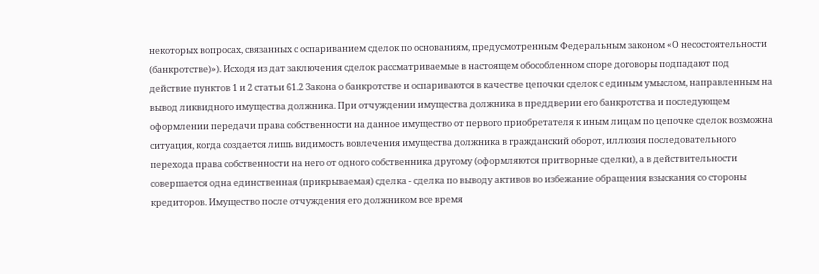некоторых вопросах, связанных с оспариванием сделок по основаниям, предусмотренным Федеральным законом «О несостоятельности (банкротстве)»). Исходя из дат заключения сделок рассматриваемые в настоящем обособленном споре договоры подпадают под действие пунктов 1 и 2 статьи 61.2 Закона о банкротстве и оспариваются в качестве цепочки сделок с единым умыслом, направленным на вывод ликвидного имущества должника. При отчуждении имущества должника в преддверии его банкротства и последующем оформлении передачи права собственности на данное имущество от первого приобретателя к иным лицам по цепочке сделок возможна ситуация, когда создается лишь видимость вовлечения имущества должника в гражданский оборот, иллюзия последовательного перехода права собственности на него от одного собственника другому (оформляются притворные сделки), а в действительности совершается одна единственная (прикрываемая) сделка - сделка по выводу активов во избежание обращения взыскания со стороны кредиторов. Имущество после отчуждения его должником все время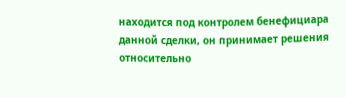находится под контролем бенефициара данной сделки, он принимает решения относительно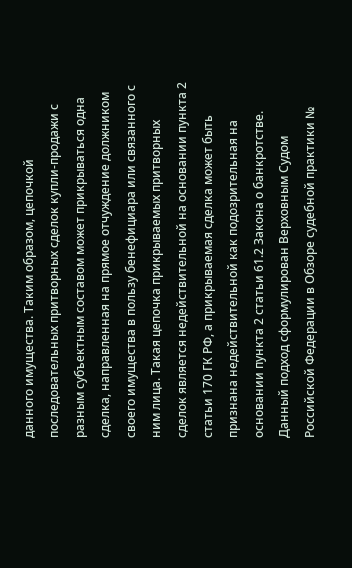данного имущества. Таким образом, цепочкой последовательных притворных сделок купли-продажи с разным субъектным составом может прикрываться одна сделка, направленная на прямое отчуждение должником своего имущества в пользу бенефициара или связанного с ним лица. Такая цепочка прикрываемых притворных сделок является недействительной на основании пункта 2 статьи 170 ГК РФ, а прикрываемая сделка может быть признана недействительной как подозрительная на основании пункта 2 статьи 61.2 Закона о банкротстве. Данный подход сформулирован Верховным Судом Российской Федерации в Обзоре судебной практики №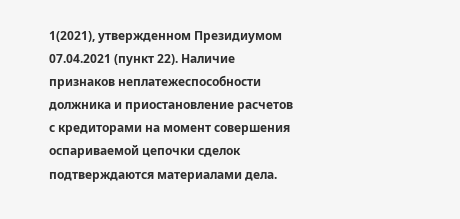1(2021), утвержденном Президиумом 07.04.2021 (пункт 22). Наличие признаков неплатежеспособности должника и приостановление расчетов с кредиторами на момент совершения оспариваемой цепочки сделок подтверждаются материалами дела.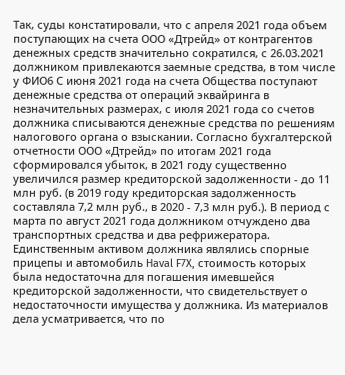Так, суды констатировали, что с апреля 2021 года объем поступающих на счета ООО «Дтрейд» от контрагентов денежных средств значительно сократился, с 26.03.2021 должником привлекаются заемные средства, в том числе у ФИО6 С июня 2021 года на счета Общества поступают денежные средства от операций эквайринга в незначительных размерах, с июля 2021 года со счетов должника списываются денежные средства по решениям налогового органа о взыскании. Согласно бухгалтерской отчетности ООО «Дтрейд» по итогам 2021 года сформировался убыток, в 2021 году существенно увеличился размер кредиторской задолженности - до 11 млн руб. (в 2019 году кредиторская задолженность составляла 7,2 млн руб., в 2020 - 7,3 млн руб.). В период с марта по август 2021 года должником отчуждено два транспортных средства и два рефрижератора. Единственным активом должника являлись спорные прицепы и автомобиль Haval F7X, стоимость которых была недостаточна для погашения имевшейся кредиторской задолженности, что свидетельствует о недостаточности имущества у должника. Из материалов дела усматривается, что по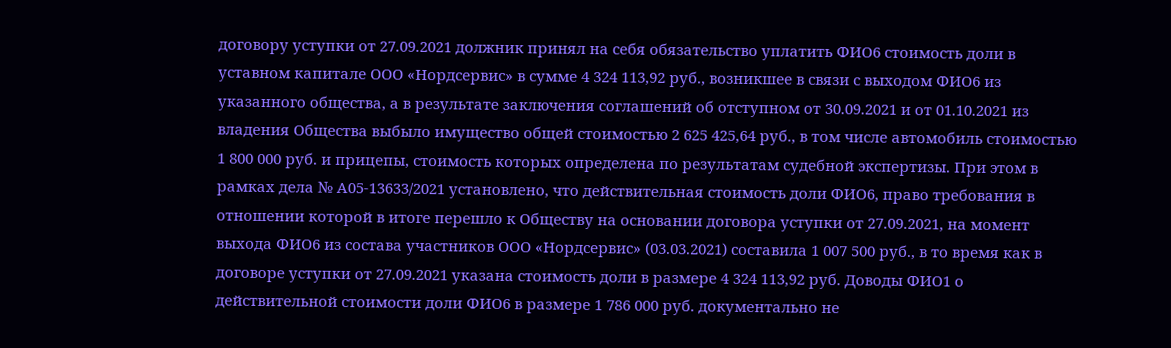договору уступки от 27.09.2021 должник принял на себя обязательство уплатить ФИО6 стоимость доли в уставном капитале ООО «Нордсервис» в сумме 4 324 113,92 руб., возникшее в связи с выходом ФИО6 из указанного общества, а в результате заключения соглашений об отступном от 30.09.2021 и от 01.10.2021 из владения Общества выбыло имущество общей стоимостью 2 625 425,64 руб., в том числе автомобиль стоимостью 1 800 000 руб. и прицепы, стоимость которых определена по результатам судебной экспертизы. При этом в рамках дела № А05-13633/2021 установлено, что действительная стоимость доли ФИО6, право требования в отношении которой в итоге перешло к Обществу на основании договора уступки от 27.09.2021, на момент выхода ФИО6 из состава участников ООО «Нордсервис» (03.03.2021) составила 1 007 500 руб., в то время как в договоре уступки от 27.09.2021 указана стоимость доли в размере 4 324 113,92 руб. Доводы ФИО1 о действительной стоимости доли ФИО6 в размере 1 786 000 руб. документально не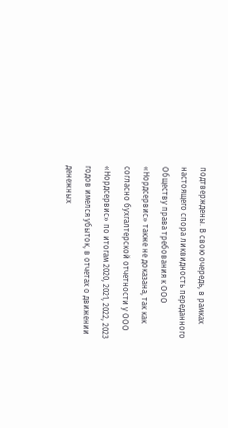подтверждены. В свою очередь, в рамках настоящего спора ликвидность переданного Обществу права требования к ООО «Нордсервис» также не доказана, так как согласно бухгалтерской отчетности у ООО «Нордсервис» по итогам 2020, 2021, 2022, 2023 годов имелся убыток, в отчетах о движении денежных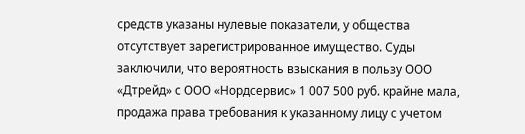средств указаны нулевые показатели, у общества отсутствует зарегистрированное имущество. Суды заключили, что вероятность взыскания в пользу ООО «Дтрейд» с ООО «Нордсервис» 1 007 500 руб. крайне мала, продажа права требования к указанному лицу с учетом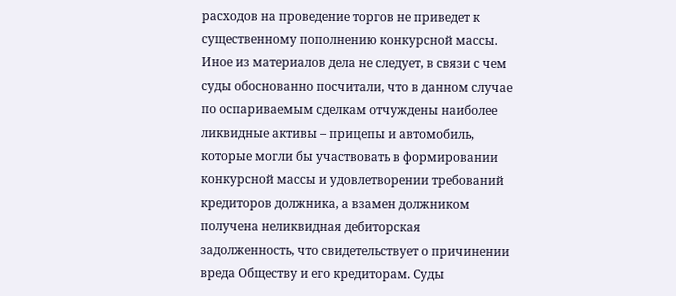расходов на проведение торгов не приведет к существенному пополнению конкурсной массы. Иное из материалов дела не следует, в связи с чем суды обоснованно посчитали, что в данном случае по оспариваемым сделкам отчуждены наиболее ликвидные активы – прицепы и автомобиль, которые могли бы участвовать в формировании конкурсной массы и удовлетворении требований кредиторов должника, а взамен должником получена неликвидная дебиторская задолженность, что свидетельствует о причинении вреда Обществу и его кредиторам. Суды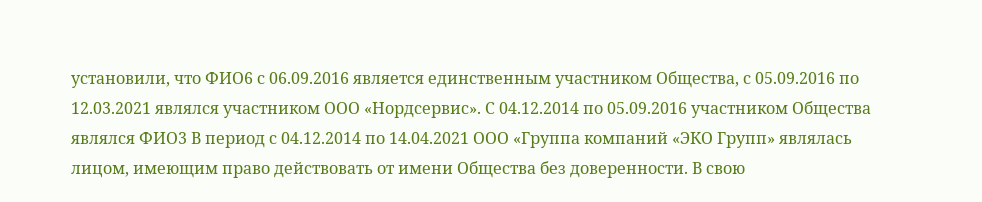установили, что ФИО6 с 06.09.2016 является единственным участником Общества, с 05.09.2016 по 12.03.2021 являлся участником ООО «Нордсервис». С 04.12.2014 по 05.09.2016 участником Общества являлся ФИО3 В период с 04.12.2014 по 14.04.2021 ООО «Группа компаний «ЭКО Групп» являлась лицом, имеющим право действовать от имени Общества без доверенности. В свою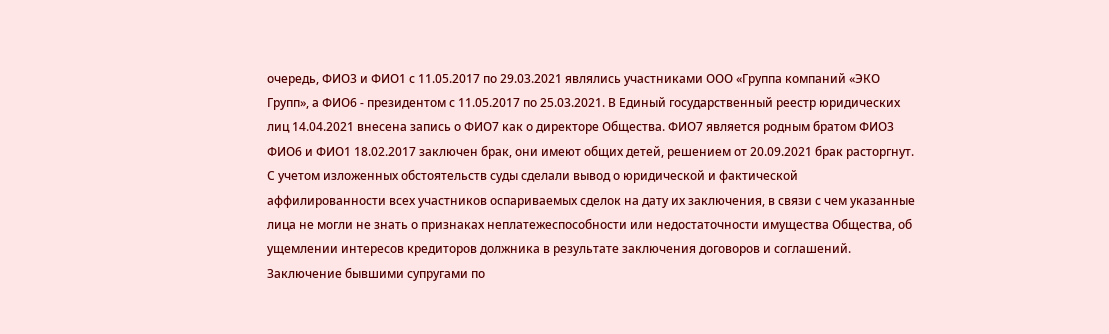очередь, ФИО3 и ФИО1 с 11.05.2017 по 29.03.2021 являлись участниками ООО «Группа компаний «ЭКО Групп», а ФИО6 - президентом с 11.05.2017 по 25.03.2021. В Единый государственный реестр юридических лиц 14.04.2021 внесена запись о ФИО7 как о директоре Общества. ФИО7 является родным братом ФИО3 ФИО6 и ФИО1 18.02.2017 заключен брак, они имеют общих детей, решением от 20.09.2021 брак расторгнут. С учетом изложенных обстоятельств суды сделали вывод о юридической и фактической аффилированности всех участников оспариваемых сделок на дату их заключения, в связи с чем указанные лица не могли не знать о признаках неплатежеспособности или недостаточности имущества Общества, об ущемлении интересов кредиторов должника в результате заключения договоров и соглашений. Заключение бывшими супругами по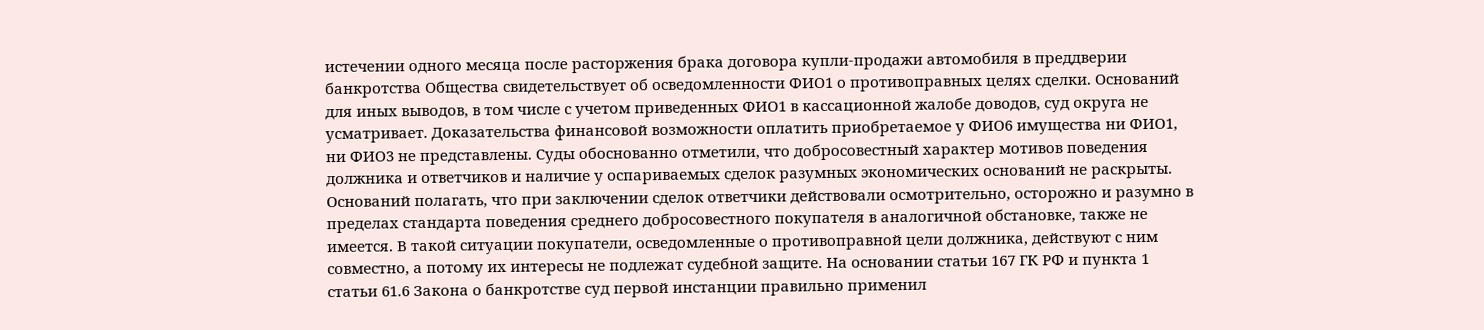истечении одного месяца после расторжения брака договора купли-продажи автомобиля в преддверии банкротства Общества свидетельствует об осведомленности ФИО1 о противоправных целях сделки. Оснований для иных выводов, в том числе с учетом приведенных ФИО1 в кассационной жалобе доводов, суд округа не усматривает. Доказательства финансовой возможности оплатить приобретаемое у ФИО6 имущества ни ФИО1, ни ФИО3 не представлены. Суды обоснованно отметили, что добросовестный характер мотивов поведения должника и ответчиков и наличие у оспариваемых сделок разумных экономических оснований не раскрыты. Оснований полагать, что при заключении сделок ответчики действовали осмотрительно, осторожно и разумно в пределах стандарта поведения среднего добросовестного покупателя в аналогичной обстановке, также не имеется. В такой ситуации покупатели, осведомленные о противоправной цели должника, действуют с ним совместно, а потому их интересы не подлежат судебной защите. На основании статьи 167 ГК РФ и пункта 1 статьи 61.6 Закона о банкротстве суд первой инстанции правильно применил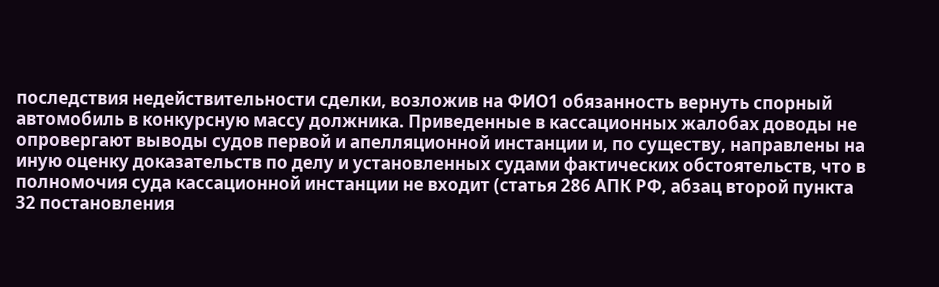последствия недействительности сделки, возложив на ФИО1 обязанность вернуть спорный автомобиль в конкурсную массу должника. Приведенные в кассационных жалобах доводы не опровергают выводы судов первой и апелляционной инстанции и, по существу, направлены на иную оценку доказательств по делу и установленных судами фактических обстоятельств, что в полномочия суда кассационной инстанции не входит (статья 286 АПК РФ, абзац второй пункта 32 постановления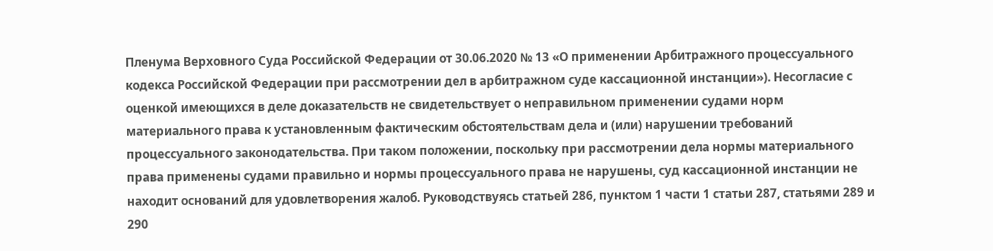Пленума Верховного Суда Российской Федерации от 30.06.2020 № 13 «О применении Арбитражного процессуального кодекса Российской Федерации при рассмотрении дел в арбитражном суде кассационной инстанции»). Несогласие с оценкой имеющихся в деле доказательств не свидетельствует о неправильном применении судами норм материального права к установленным фактическим обстоятельствам дела и (или) нарушении требований процессуального законодательства. При таком положении, поскольку при рассмотрении дела нормы материального права применены судами правильно и нормы процессуального права не нарушены, суд кассационной инстанции не находит оснований для удовлетворения жалоб. Руководствуясь статьей 286, пунктом 1 части 1 статьи 287, статьями 289 и 290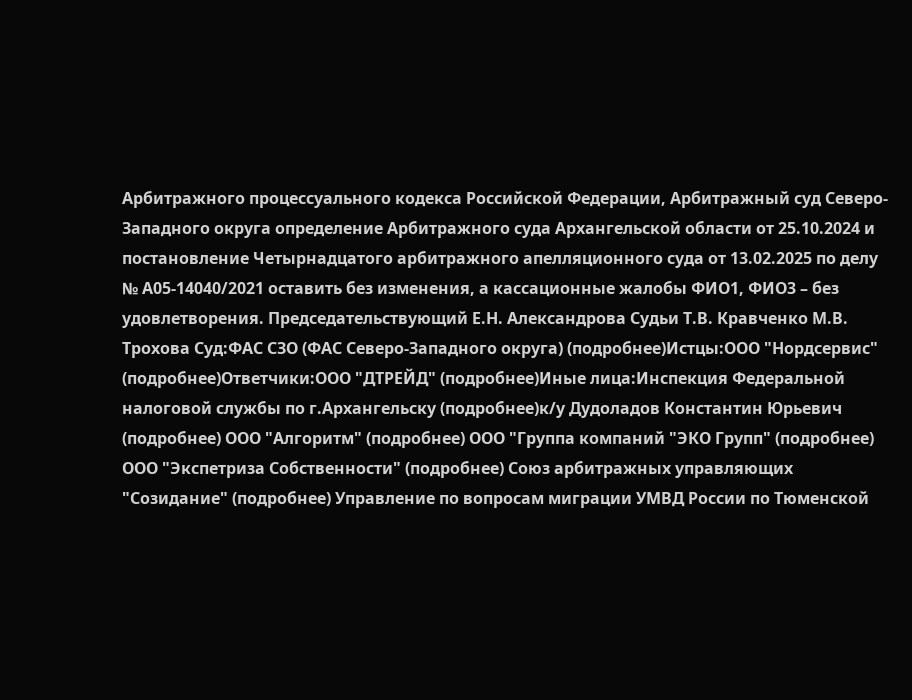Арбитражного процессуального кодекса Российской Федерации, Арбитражный суд Северо-Западного округа определение Арбитражного суда Архангельской области от 25.10.2024 и постановление Четырнадцатого арбитражного апелляционного суда от 13.02.2025 по делу № А05-14040/2021 оставить без изменения, а кассационные жалобы ФИО1, ФИО3 – без удовлетворения. Председательствующий Е.Н. Александрова Судьи Т.В. Кравченко М.В. Трохова Суд:ФАС СЗО (ФАС Северо-Западного округа) (подробнее)Истцы:ООО "Нордсервис" (подробнее)Ответчики:ООО "ДТРЕЙД" (подробнее)Иные лица:Инспекция Федеральной налоговой службы по г.Архангельску (подробнее)к/у Дудоладов Константин Юрьевич (подробнее) ООО "Алгоритм" (подробнее) ООО "Группа компаний "ЭКО Групп" (подробнее) ООО "Экспетриза Собственности" (подробнее) Союз арбитражных управляющих "Созидание" (подробнее) Управление по вопросам миграции УМВД России по Тюменской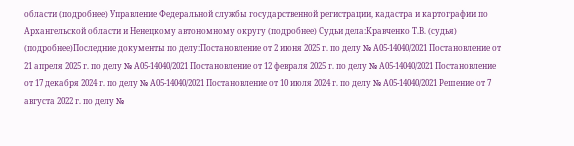области (подробнее) Управление Федеральной службы государственной регистрации, кадастра и картографии по Архангельской области и Ненецкому автономному округу (подробнее) Судьи дела:Кравченко Т.В. (судья) (подробнее)Последние документы по делу:Постановление от 2 июня 2025 г. по делу № А05-14040/2021 Постановление от 21 апреля 2025 г. по делу № А05-14040/2021 Постановление от 12 февраля 2025 г. по делу № А05-14040/2021 Постановление от 17 декабря 2024 г. по делу № А05-14040/2021 Постановление от 10 июля 2024 г. по делу № А05-14040/2021 Решение от 7 августа 2022 г. по делу №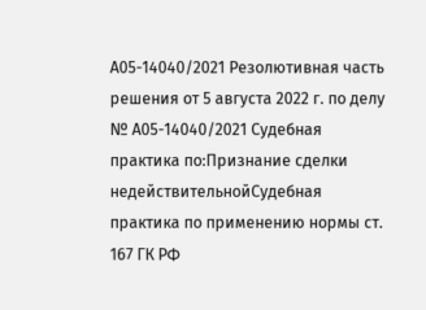А05-14040/2021 Резолютивная часть решения от 5 августа 2022 г. по делу № А05-14040/2021 Судебная практика по:Признание сделки недействительнойСудебная практика по применению нормы ст. 167 ГК РФ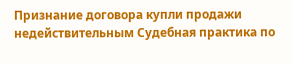Признание договора купли продажи недействительным Судебная практика по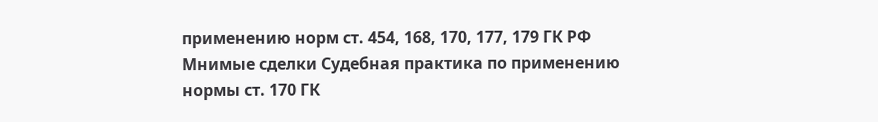применению норм ст. 454, 168, 170, 177, 179 ГК РФ
Мнимые сделки Судебная практика по применению нормы ст. 170 ГК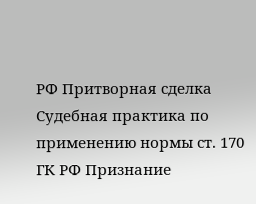РФ Притворная сделка Судебная практика по применению нормы ст. 170 ГК РФ Признание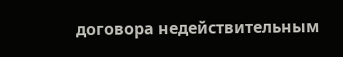договора недействительным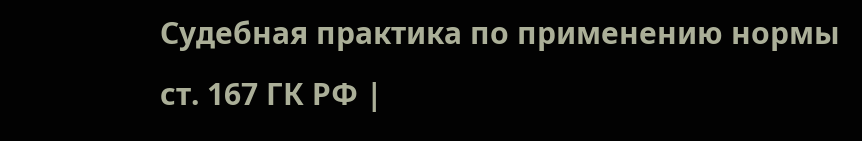Судебная практика по применению нормы ст. 167 ГК РФ |